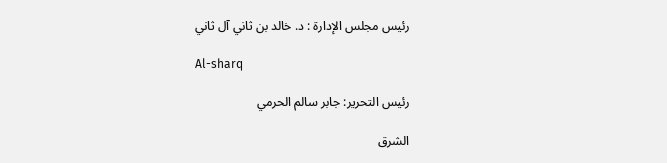رئيس مجلس الإدارة : د. خالد بن ثاني آل ثاني

Al-sharq

رئيس التحرير: جابر سالم الحرمي

الشرق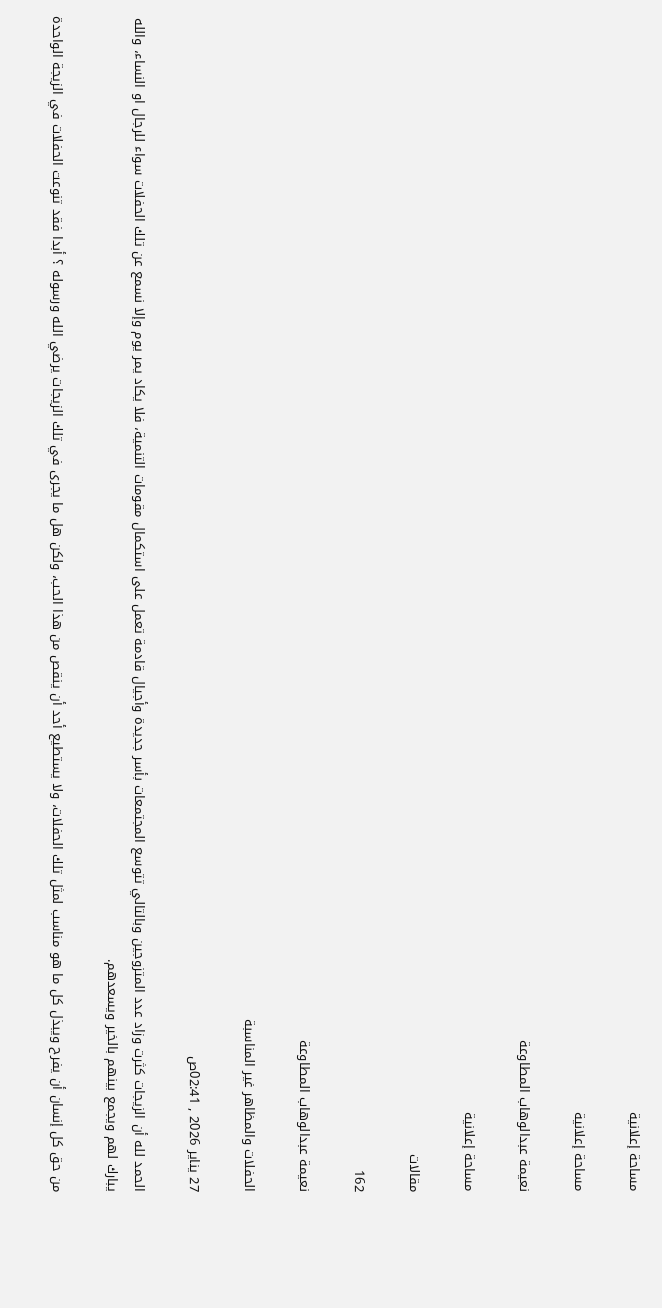مساحة إعلانية

مساحة إعلانية

نعيمة عبدالوهاب المطاوعة

مساحة إعلانية

مقالات

162

نعيمة عبدالوهاب المطاوعة

الحفلات والمظاهر غير المناسبة

27 يناير 2026 , 02:41ص

الحمد لله أن الزيجات كثرت وزاد عدد المتزوجين وبالتالي تتوسع المجتمعات بأسر جديدة وأجيال قادمة تعمل على استكمال مقومات التنمية، فلا يكاد يمر يوم وإلا نسمع عن تلك الحفلات سواء للرجال او النساء، والله يبارك لهم ويجمع بينهم بالخير ويسعدهم.

من حق كل إنسان أن يفرح ويبذل كل ما هو مناسب لمثل تلك الحفلات، ولا يستطيع أحد أن ينقص من هذا الحب، ولكن هل ما يجرى في تلك الزيجات يرضي الله ورسوله ؟ أبدا فقد تنوعت الحفلات في الزيجة الواحدة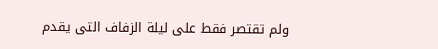ولم تقتصر فقط على ليلة الزفاف التى يقدم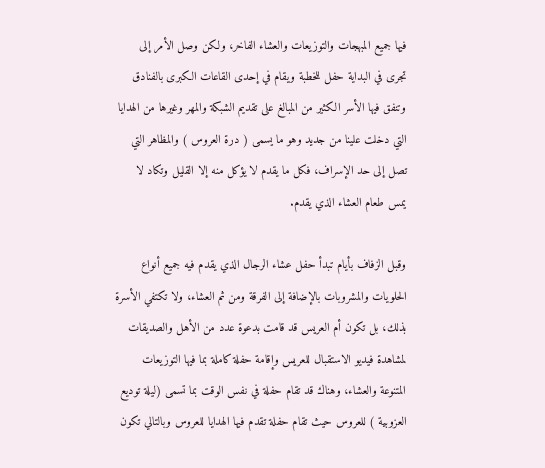فيها جميع المبهجات والتوزيعات والعشاء الفاخر، ولكن وصل الأمر إلى تجرى في البداية حفل للخطبة ويقام في إحدى القاعات الكبرى بالفنادق وتنفق فيها الأسر الكثير من المبالغ على تقديم الشبكة والمهر وغيرها من الهدايا التي دخلت علينا من جديد وهو ما يسمى ( درة العروس ) والمظاهر التي تصل إلى حد الإسراف، فكل ما يقدم لا يؤكل منه إلا القليل وتكاد لا يمس طعام العشاء الذي يقدم.

وقبل الزفاف بأيام تبدأ حفل عشاء الرجال الذي يقدم فيه جميع أنواع الحلويات والمشروبات بالإضافة إلى الفرقة ومن ثم العشاء، ولا تكتفي الأسرة بذلك، بل تكون أم العريس قد قامت بدعوة عدد من الأهل والصديقات لمشاهدة فيديو الاستقبال للعريس وإقامة حفلة كاملة بما فيها التوزيعات المتنوعة والعشاء، وهناك قد تقام حفلة في نفس الوقت بما تسمى (ليلة توديع العزوبية ) للعروس حيث تقام حفلة تقدم فيها الهدايا للعروس وبالتالي تكون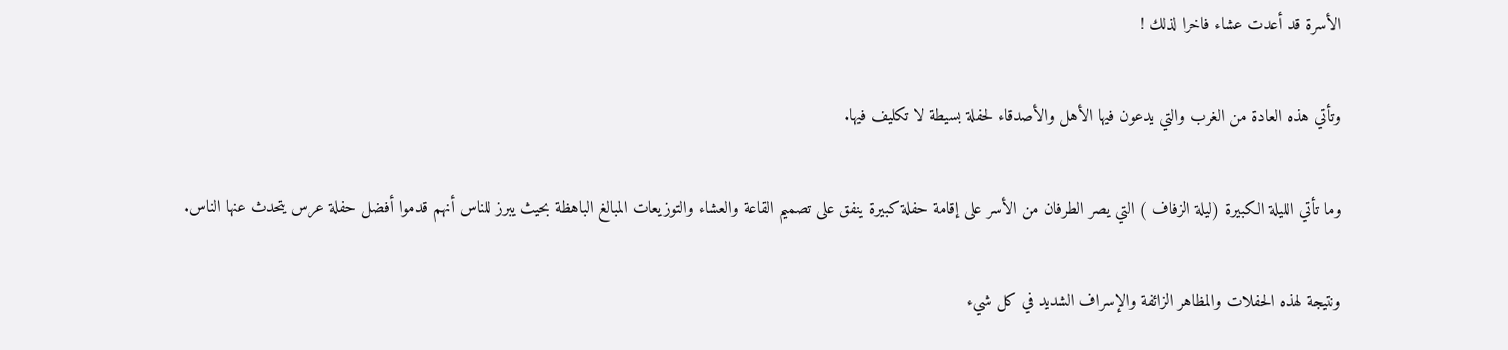الأسرة قد أعدت عشاء فاخرا لذلك !

وتأتي هذه العادة من الغرب والتي يدعون فيها الأهل والأصدقاء لحفلة بسيطة لا تكليف فيها.

وما تأتي الليلة الكبيرة (ليلة الزفاف ) التي يصر الطرفان من الأسر على إقامة حفلة كبيرة ينفق على تصميم القاعة والعشاء والتوزيعات المبالغ الباهظة بحيث يبرز للناس أنهم قدموا أفضل حفلة عرس يتحدث عنها الناس.

ونتيجة لهذه الحفلات والمظاهر الزائفة والإسراف الشديد في كل شيء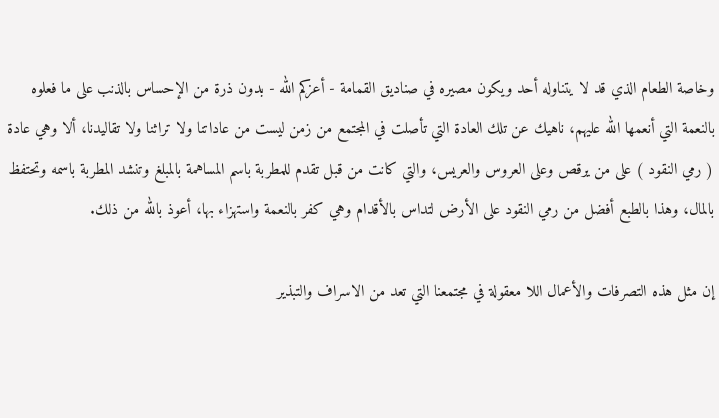وخاصة الطعام الذي قد لا يتناوله أحد ويكون مصيره في صناديق القمامة - أعزكم الله - بدون ذرة من الإحساس بالذنب على ما فعلوه بالنعمة التي أنعمها الله عليهم، ناهيك عن تلك العادة التي تأصلت في المجتمع من زمن ليست من عاداتنا ولا تراثنا ولا تقاليدنا، ألا وهي عادة ( رمي النقود ) على من يرقص وعلى العروس والعريس، والتي كانت من قبل تقدم للمطربة باسم المساهمة بالمبلغ وتنشد المطربة باسمه وتحتفظ بالمال، وهذا بالطبع أفضل من رمي النقود على الأرض لتداس بالأقدام وهي كفر بالنعمة واستهزاء بها، أعوذ بالله من ذلك.

إن مثل هذه التصرفات والأعمال اللا معقولة في مجتمعنا التي تعد من الاسراف والتبذير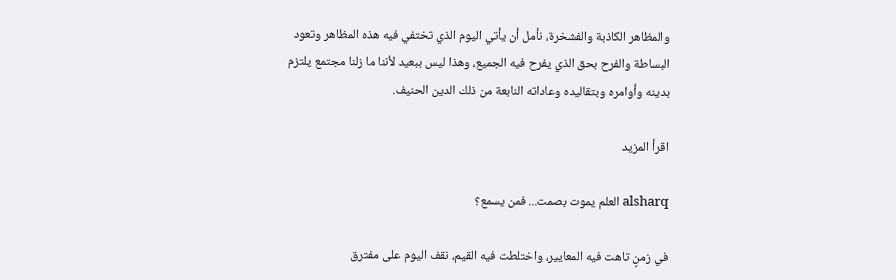والمظاهر الكاذبة والفشخرة، نأمل أن يأتي اليوم الذي تختفي فيه هذه المظاهر وتعود البساطة والفرح بحق الذي يفرح فيه الجميع، وهذا ليس ببعيد لأننا ما زلنا مجتمع يلتزم بدينه وأوامره وبتقاليده وعاداته النابعة من ذلك الدين الحنيف.

اقرأ المزيد

alsharq العلم يموت بصمت... فمن يسمع؟

في زمنٍ تاهت فيه المعايير، واختلطت فيه القيم، نقف اليوم على مفترق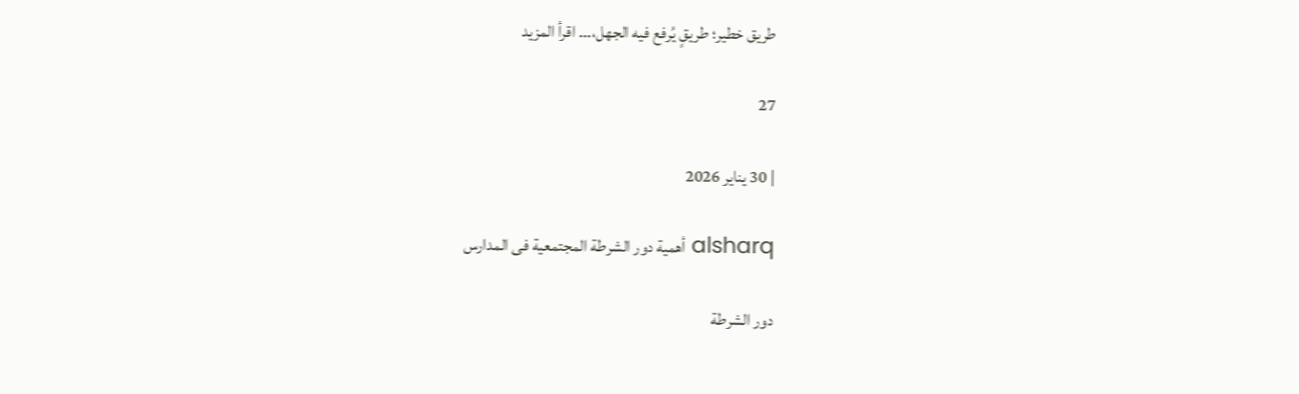طريق خطير؛ طريقٍ يُرفع فيه الجهل،... اقرأ المزيد

27

| 30 يناير 2026

alsharq أهمية دور الشرطة المجتمعية فى المدارس

دور الشرطة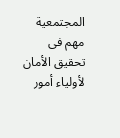المجتمعية مهم فى تحقيق الأمان لأولياء أمور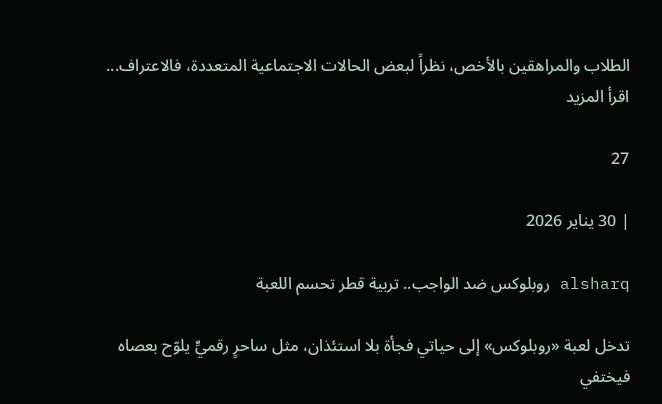الطلاب والمراهقين بالأخص، نظراً لبعض الحالات الاجتماعية المتعددة، فالاعتراف... اقرأ المزيد

27

| 30 يناير 2026

alsharq روبلوكس ضد الواجب.. تربية قطر تحسم اللعبة

تدخل لعبة «روبلوكس» إلى حياتي فجأة بلا استئذان، مثل ساحرٍ رقميٍّ يلوّح بعصاه فيختفي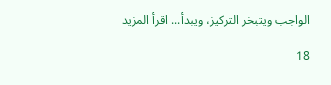الواجب ويتبخر التركيز، ويبدأ... اقرأ المزيد

18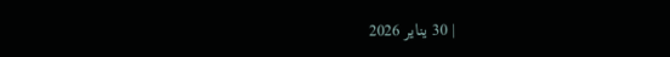| 30 يناير 2026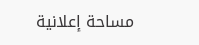مساحة إعلانية